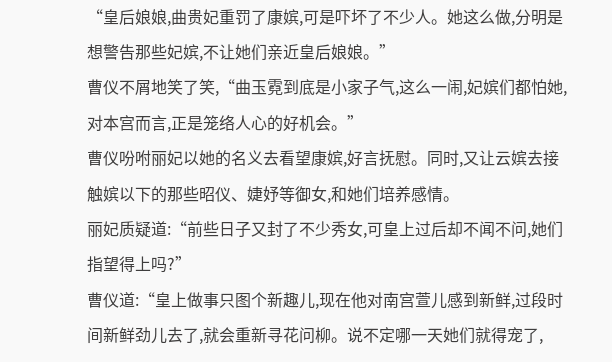“皇后娘娘,曲贵妃重罚了康嫔,可是吓坏了不少人。她这么做,分明是想警告那些妃嫔,不让她们亲近皇后娘娘。”
曹仪不屑地笑了笑,“曲玉霓到底是小家子气,这么一闹,妃嫔们都怕她,对本宫而言,正是笼络人心的好机会。”
曹仪吩咐丽妃以她的名义去看望康嫔,好言抚慰。同时,又让云嫔去接触嫔以下的那些昭仪、婕妤等御女,和她们培养感情。
丽妃质疑道:“前些日子又封了不少秀女,可皇上过后却不闻不问,她们指望得上吗?”
曹仪道:“皇上做事只图个新趣儿,现在他对南宫萱儿感到新鲜,过段时间新鲜劲儿去了,就会重新寻花问柳。说不定哪一天她们就得宠了,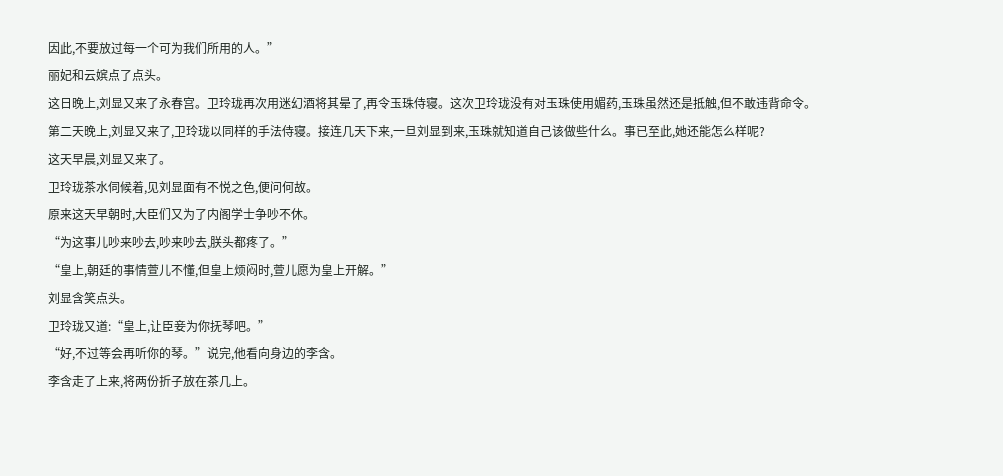因此,不要放过每一个可为我们所用的人。”
丽妃和云嫔点了点头。
这日晚上,刘显又来了永春宫。卫玲珑再次用迷幻酒将其晕了,再令玉珠侍寝。这次卫玲珑没有对玉珠使用媚药,玉珠虽然还是抵触,但不敢违背命令。
第二天晚上,刘显又来了,卫玲珑以同样的手法侍寝。接连几天下来,一旦刘显到来,玉珠就知道自己该做些什么。事已至此,她还能怎么样呢?
这天早晨,刘显又来了。
卫玲珑茶水伺候着,见刘显面有不悦之色,便问何故。
原来这天早朝时,大臣们又为了内阁学士争吵不休。
“为这事儿吵来吵去,吵来吵去,朕头都疼了。”
“皇上,朝廷的事情萱儿不懂,但皇上烦闷时,萱儿愿为皇上开解。”
刘显含笑点头。
卫玲珑又道:“皇上,让臣妾为你抚琴吧。”
“好,不过等会再听你的琴。”说完,他看向身边的李含。
李含走了上来,将两份折子放在茶几上。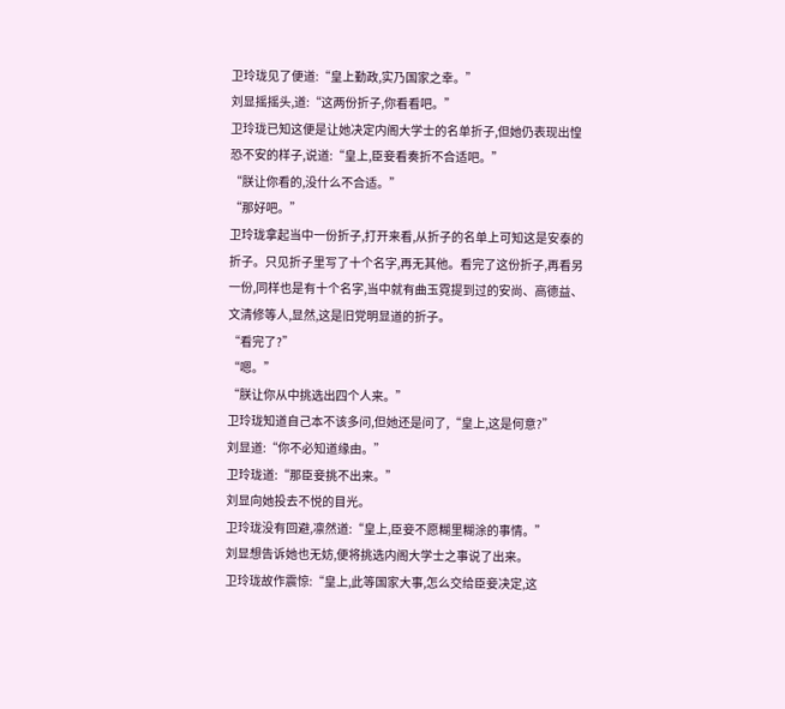卫玲珑见了便道:“皇上勤政,实乃国家之幸。”
刘显摇摇头,道:“这两份折子,你看看吧。”
卫玲珑已知这便是让她决定内阁大学士的名单折子,但她仍表现出惶恐不安的样子,说道:“皇上,臣妾看奏折不合适吧。”
“朕让你看的,没什么不合适。”
“那好吧。”
卫玲珑拿起当中一份折子,打开来看,从折子的名单上可知这是安泰的折子。只见折子里写了十个名字,再无其他。看完了这份折子,再看另一份,同样也是有十个名字,当中就有曲玉霓提到过的安尚、高德益、文清修等人,显然,这是旧党明显道的折子。
“看完了?”
“嗯。”
“朕让你从中挑选出四个人来。”
卫玲珑知道自己本不该多问,但她还是问了,“皇上,这是何意?”
刘显道:“你不必知道缘由。”
卫玲珑道:“那臣妾挑不出来。”
刘显向她投去不悦的目光。
卫玲珑没有回避,凛然道:“皇上,臣妾不愿糊里糊涂的事情。”
刘显想告诉她也无妨,便将挑选内阁大学士之事说了出来。
卫玲珑故作震惊:“皇上,此等国家大事,怎么交给臣妾决定,这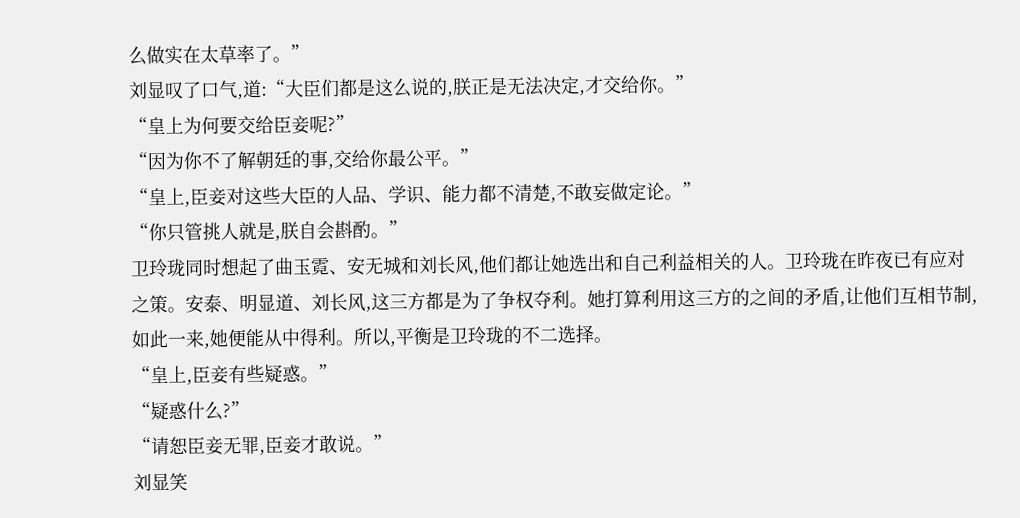么做实在太草率了。”
刘显叹了口气,道:“大臣们都是这么说的,朕正是无法决定,才交给你。”
“皇上为何要交给臣妾呢?”
“因为你不了解朝廷的事,交给你最公平。”
“皇上,臣妾对这些大臣的人品、学识、能力都不清楚,不敢妄做定论。”
“你只管挑人就是,朕自会斟酌。”
卫玲珑同时想起了曲玉霓、安无城和刘长风,他们都让她选出和自己利益相关的人。卫玲珑在昨夜已有应对之策。安泰、明显道、刘长风,这三方都是为了争权夺利。她打算利用这三方的之间的矛盾,让他们互相节制,如此一来,她便能从中得利。所以,平衡是卫玲珑的不二选择。
“皇上,臣妾有些疑惑。”
“疑惑什么?”
“请恕臣妾无罪,臣妾才敢说。”
刘显笑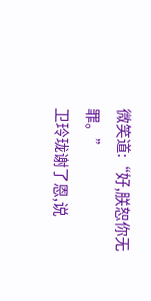微笑道:“好,朕恕你无罪。”
卫玲珑谢了恩,说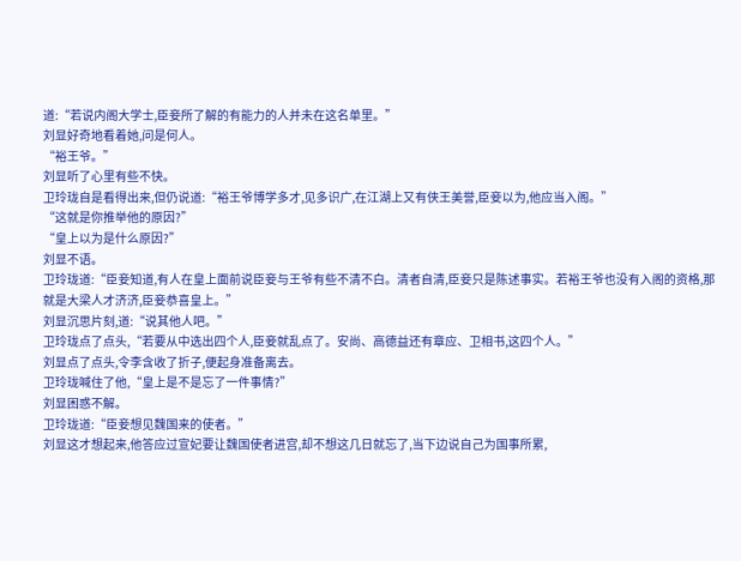道:“若说内阁大学士,臣妾所了解的有能力的人并未在这名单里。”
刘显好奇地看着她,问是何人。
“裕王爷。”
刘显听了心里有些不快。
卫玲珑自是看得出来,但仍说道:“裕王爷博学多才,见多识广,在江湖上又有侠王美誉,臣妾以为,他应当入阁。”
“这就是你推举他的原因?”
“皇上以为是什么原因?”
刘显不语。
卫玲珑道:“臣妾知道,有人在皇上面前说臣妾与王爷有些不清不白。清者自清,臣妾只是陈述事实。若裕王爷也没有入阁的资格,那就是大梁人才济济,臣妾恭喜皇上。”
刘显沉思片刻,道:“说其他人吧。”
卫玲珑点了点头,“若要从中选出四个人,臣妾就乱点了。安尚、高德益还有章应、卫相书,这四个人。”
刘显点了点头,令李含收了折子,便起身准备离去。
卫玲珑喊住了他,“皇上是不是忘了一件事情?”
刘显困惑不解。
卫玲珑道:“臣妾想见魏国来的使者。”
刘显这才想起来,他答应过宣妃要让魏国使者进宫,却不想这几日就忘了,当下边说自己为国事所累,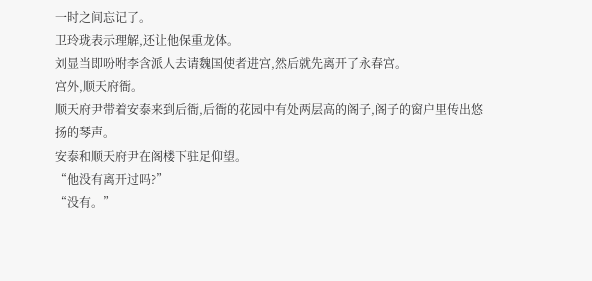一时之间忘记了。
卫玲珑表示理解,还让他保重龙体。
刘显当即吩咐李含派人去请魏国使者进宫,然后就先离开了永春宫。
宫外,顺天府衙。
顺天府尹带着安泰来到后衙,后衙的花园中有处两层高的阁子,阁子的窗户里传出悠扬的琴声。
安泰和顺天府尹在阁楼下驻足仰望。
“他没有离开过吗?”
“没有。”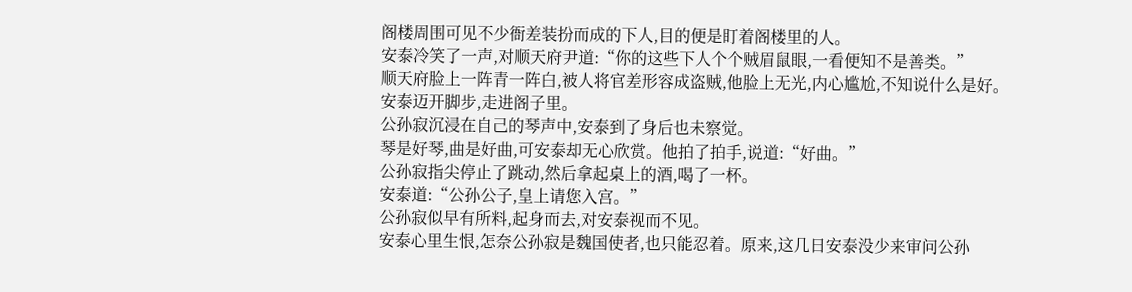阁楼周围可见不少衙差装扮而成的下人,目的便是盯着阁楼里的人。
安泰冷笑了一声,对顺天府尹道:“你的这些下人个个贼眉鼠眼,一看便知不是善类。”
顺天府脸上一阵青一阵白,被人将官差形容成盗贼,他脸上无光,内心尴尬,不知说什么是好。
安泰迈开脚步,走进阁子里。
公孙寂沉浸在自己的琴声中,安泰到了身后也未察觉。
琴是好琴,曲是好曲,可安泰却无心欣赏。他拍了拍手,说道:“好曲。”
公孙寂指尖停止了跳动,然后拿起桌上的酒,喝了一杯。
安泰道:“公孙公子,皇上请您入宫。”
公孙寂似早有所料,起身而去,对安泰视而不见。
安泰心里生恨,怎奈公孙寂是魏国使者,也只能忍着。原来,这几日安泰没少来审问公孙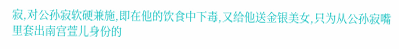寂,对公孙寂软硬兼施,即在他的饮食中下毒,又给他送金银美女,只为从公孙寂嘴里套出南宫萱儿身份的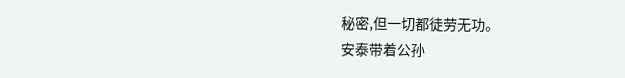秘密,但一切都徒劳无功。
安泰带着公孙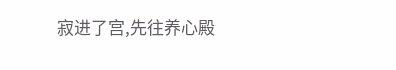寂进了宫,先往养心殿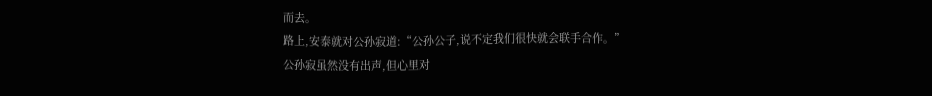而去。
路上,安泰就对公孙寂道:“公孙公子,说不定我们很快就会联手合作。”
公孙寂虽然没有出声,但心里对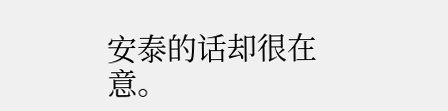安泰的话却很在意。